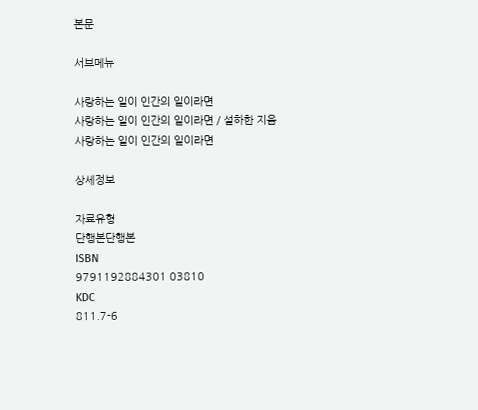본문

서브메뉴

사랑하는 일이 인간의 일이라면
사랑하는 일이 인간의 일이라면 / 설하한 지음
사랑하는 일이 인간의 일이라면

상세정보

자료유형
단행본단행본
ISBN
9791192884301 03810
KDC
811.7-6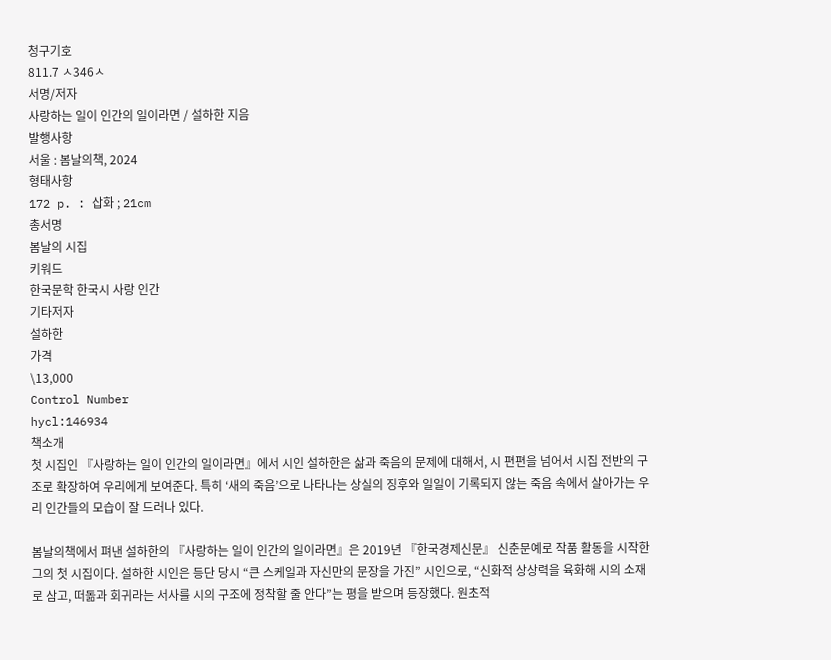청구기호
811.7 ㅅ346ㅅ
서명/저자
사랑하는 일이 인간의 일이라면 / 설하한 지음
발행사항
서울 : 봄날의책, 2024
형태사항
172 p. : 삽화 ; 21cm
총서명
봄날의 시집
키워드
한국문학 한국시 사랑 인간
기타저자
설하한
가격
\13,000
Control Number
hycl:146934
책소개
첫 시집인 『사랑하는 일이 인간의 일이라면』에서 시인 설하한은 삶과 죽음의 문제에 대해서, 시 편편을 넘어서 시집 전반의 구조로 확장하여 우리에게 보여준다. 특히 ‘새의 죽음’으로 나타나는 상실의 징후와 일일이 기록되지 않는 죽음 속에서 살아가는 우리 인간들의 모습이 잘 드러나 있다.

봄날의책에서 펴낸 설하한의 『사랑하는 일이 인간의 일이라면』은 2019년 『한국경제신문』 신춘문예로 작품 활동을 시작한 그의 첫 시집이다. 설하한 시인은 등단 당시 “큰 스케일과 자신만의 문장을 가진” 시인으로, “신화적 상상력을 육화해 시의 소재로 삼고, 떠돎과 회귀라는 서사를 시의 구조에 정착할 줄 안다”는 평을 받으며 등장했다. 원초적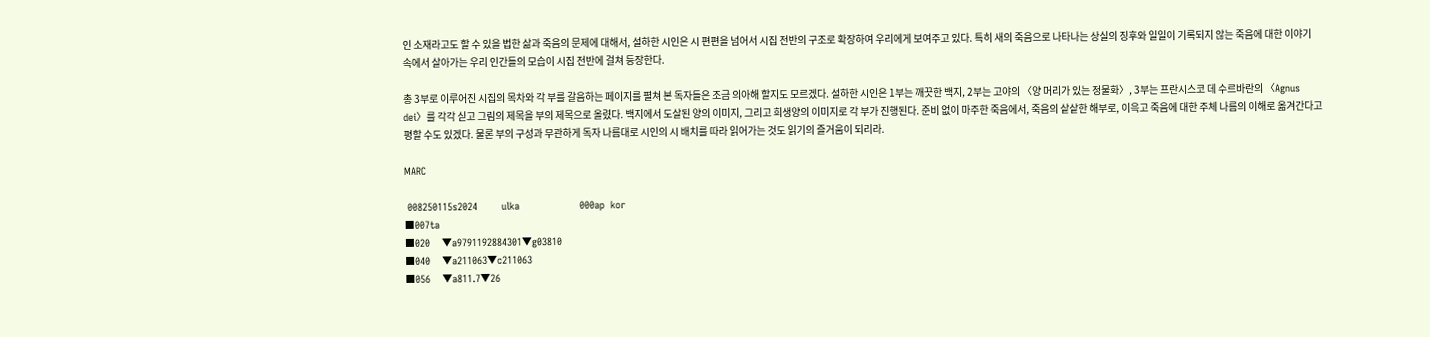인 소재라고도 할 수 있을 법한 삶과 죽음의 문제에 대해서, 설하한 시인은 시 편편을 넘어서 시집 전반의 구조로 확장하여 우리에게 보여주고 있다. 특히 새의 죽음으로 나타나는 상실의 징후와 일일이 기록되지 않는 죽음에 대한 이야기 속에서 살아가는 우리 인간들의 모습이 시집 전반에 걸쳐 등장한다.

총 3부로 이루어진 시집의 목차와 각 부를 갈음하는 페이지를 펼쳐 본 독자들은 조금 의아해 할지도 모르겠다. 설하한 시인은 1부는 깨끗한 백지, 2부는 고야의 〈양 머리가 있는 정물화〉, 3부는 프란시스코 데 수르바란의 〈Agnus dei〉를 각각 싣고 그림의 제목을 부의 제목으로 올렸다. 백지에서 도살된 양의 이미지, 그리고 희생양의 이미지로 각 부가 진행된다. 준비 없이 마주한 죽음에서, 죽음의 샅샅한 해부로, 이윽고 죽음에 대한 주체 나름의 이해로 옮겨간다고 평할 수도 있겠다. 물론 부의 구성과 무관하게 독자 나름대로 시인의 시 배치를 따라 읽어가는 것도 읽기의 즐거움이 되리라.

MARC

 008250115s2024        ulka                    000ap  kor
■007ta
■020    ▼a9791192884301▼g03810
■040    ▼a211063▼c211063
■056    ▼a811.7▼26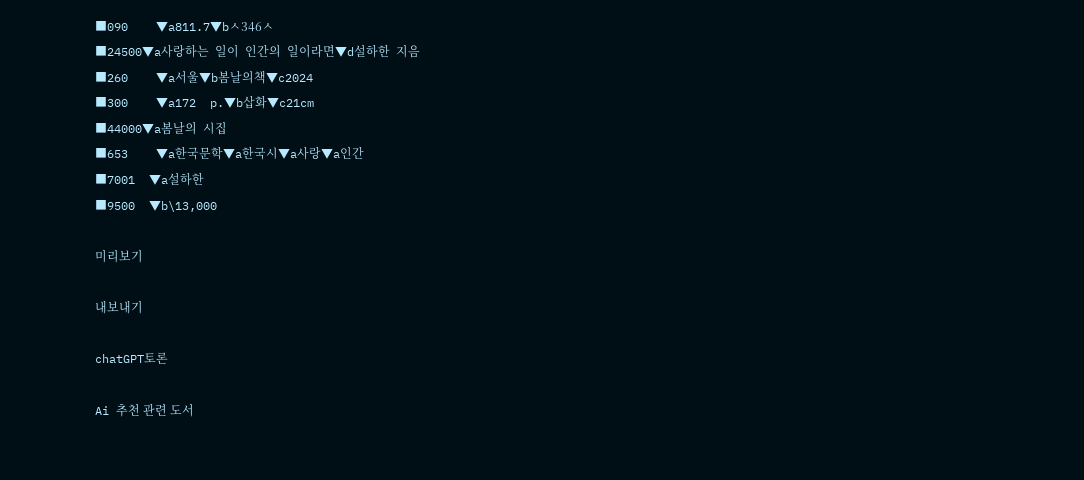■090    ▼a811.7▼bㅅ346ㅅ
■24500▼a사랑하는  일이  인간의  일이라면▼d설하한  지음
■260    ▼a서울▼b봄날의책▼c2024
■300    ▼a172  p.▼b삽화▼c21cm
■44000▼a봄날의  시집
■653    ▼a한국문학▼a한국시▼a사랑▼a인간
■7001  ▼a설하한
■9500  ▼b\13,000

미리보기

내보내기

chatGPT토론

Ai 추천 관련 도서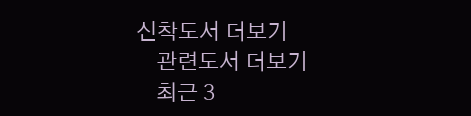신착도서 더보기
    관련도서 더보기
    최근 3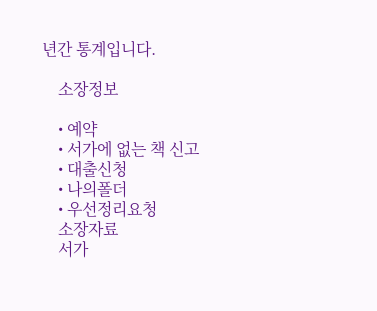년간 통계입니다.

    소장정보

    • 예약
    • 서가에 없는 책 신고
    • 대출신청
    • 나의폴더
    • 우선정리요청
    소장자료
    서가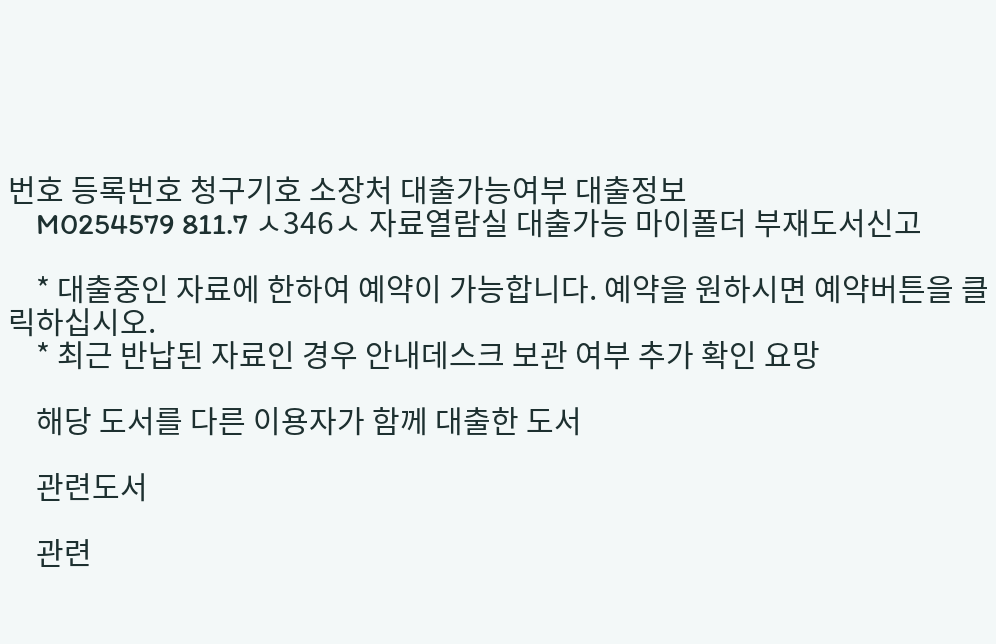번호 등록번호 청구기호 소장처 대출가능여부 대출정보
    M0254579 811.7 ㅅ346ㅅ 자료열람실 대출가능 마이폴더 부재도서신고

    * 대출중인 자료에 한하여 예약이 가능합니다. 예약을 원하시면 예약버튼을 클릭하십시오.
    * 최근 반납된 자료인 경우 안내데스크 보관 여부 추가 확인 요망

    해당 도서를 다른 이용자가 함께 대출한 도서

    관련도서

    관련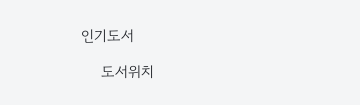인기도서

    도서위치